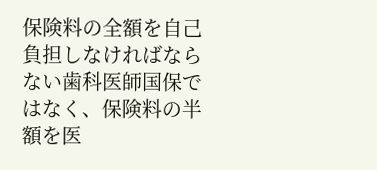保険料の全額を自己負担しなければならない歯科医師国保ではなく、保険料の半額を医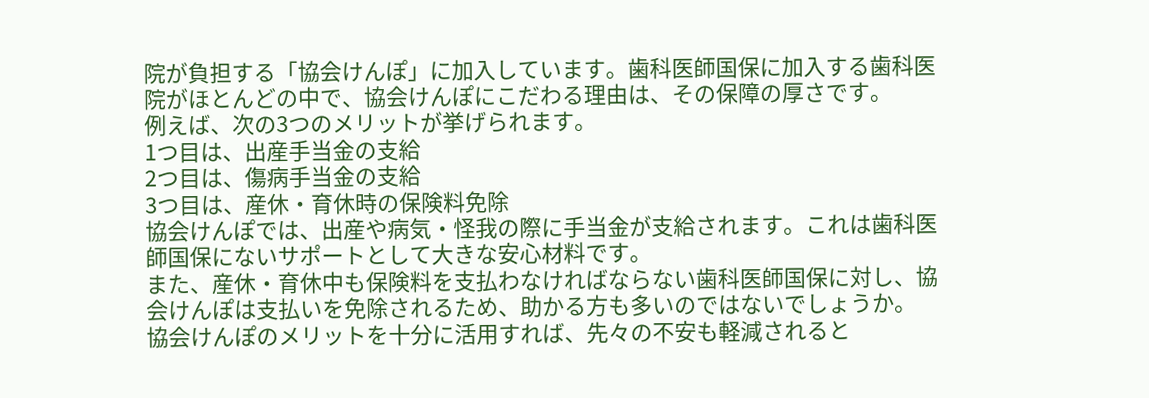院が負担する「協会けんぽ」に加入しています。歯科医師国保に加入する歯科医院がほとんどの中で、協会けんぽにこだわる理由は、その保障の厚さです。
例えば、次の3つのメリットが挙げられます。
1つ目は、出産手当金の支給
2つ目は、傷病手当金の支給
3つ目は、産休・育休時の保険料免除
協会けんぽでは、出産や病気・怪我の際に手当金が支給されます。これは歯科医師国保にないサポートとして大きな安心材料です。
また、産休・育休中も保険料を支払わなければならない歯科医師国保に対し、協会けんぽは支払いを免除されるため、助かる方も多いのではないでしょうか。
協会けんぽのメリットを十分に活用すれば、先々の不安も軽減されると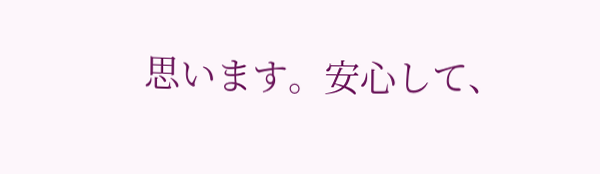思います。安心して、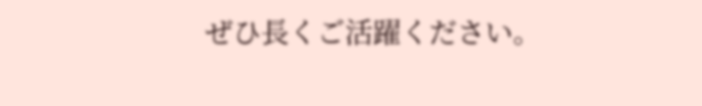ぜひ長くご活躍ください。